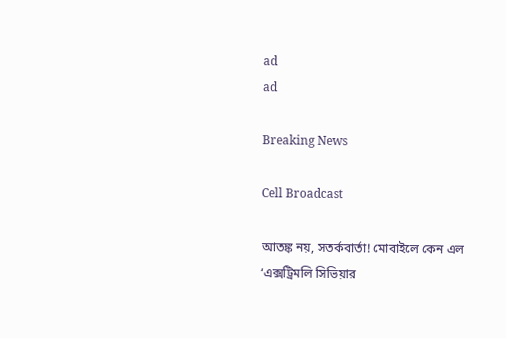ad
ad

Breaking News

Cell Broadcast

আতঙ্ক নয়, সতর্কবার্তা! মোবাইলে কেন এল ‘এক্সট্রিমলি সিভিয়ার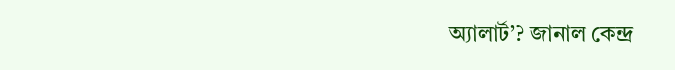অ্যালার্ট’? জানাল কেন্দ্র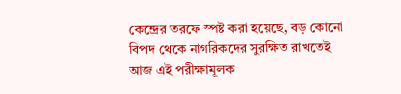কেন্দ্রের তরফে স্পষ্ট করা হয়েছে, বড় কোনো বিপদ থেকে নাগরিকদের সুরক্ষিত রাখতেই আজ এই পরীক্ষামূলক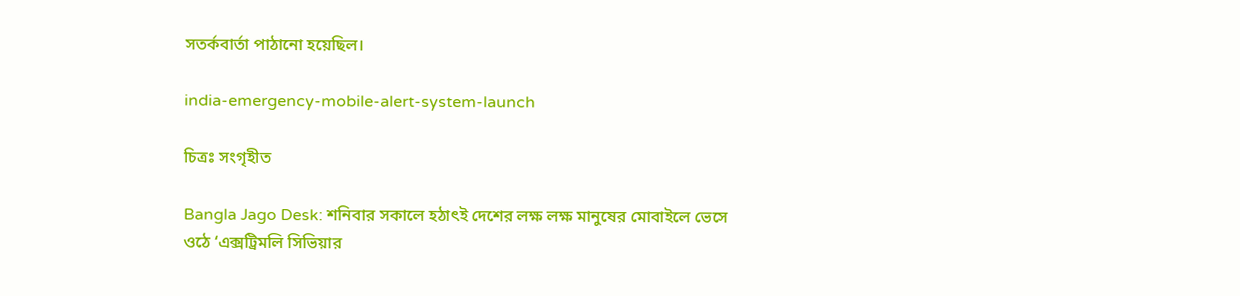সতর্কবার্তা পাঠানো হয়েছিল।

india-emergency-mobile-alert-system-launch

চিত্রঃ সংগৃহীত

Bangla Jago Desk: শনিবার সকালে হঠাৎই দেশের লক্ষ লক্ষ মানুষের মোবাইলে ভেসে ওঠে ‘এক্সট্রিমলি সিভিয়ার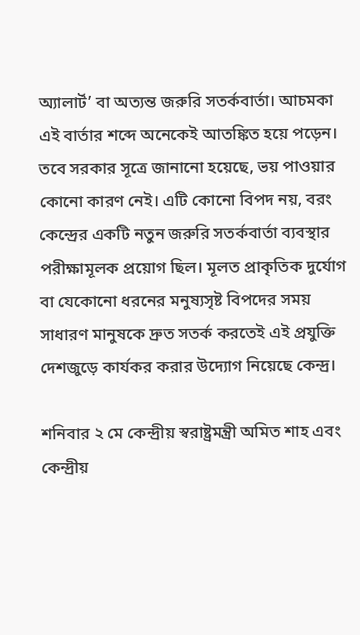অ্যালার্ট’ বা অত্যন্ত জরুরি সতর্কবার্তা। আচমকা এই বার্তার শব্দে অনেকেই আতঙ্কিত হয়ে পড়েন। তবে সরকার সূত্রে জানানো হয়েছে, ভয় পাওয়ার কোনো কারণ নেই। এটি কোনো বিপদ নয়, বরং কেন্দ্রের একটি নতুন জরুরি সতর্কবার্তা ব্যবস্থার পরীক্ষামূলক প্রয়োগ ছিল। মূলত প্রাকৃতিক দুর্যোগ বা যেকোনো ধরনের মনুষ্যসৃষ্ট বিপদের সময় সাধারণ মানুষকে দ্রুত সতর্ক করতেই এই প্রযুক্তি দেশজুড়ে কার্যকর করার উদ্যোগ নিয়েছে কেন্দ্র।

শনিবার ২ মে কেন্দ্রীয় স্বরাষ্ট্রমন্ত্রী অমিত শাহ এবং কেন্দ্রীয়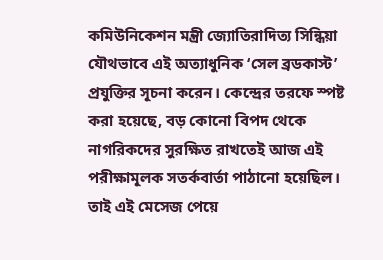কমিউনিকেশন মন্ত্রী জ্যোতিরাদিত্য সিন্ধিয়া যৌথভাবে এই অত্যাধুনিক ‘সেল ব্রডকাস্ট’ প্রযুক্তির সূচনা করেন। কেন্দ্রের তরফে স্পষ্ট করা হয়েছে, বড় কোনো বিপদ থেকে নাগরিকদের সুরক্ষিত রাখতেই আজ এই পরীক্ষামূলক সতর্কবার্তা পাঠানো হয়েছিল। তাই এই মেসেজ পেয়ে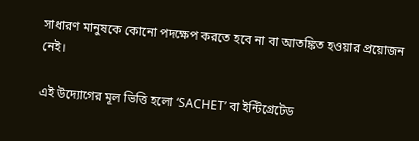সাধারণ মানুষকে কোনো পদক্ষেপ করতে হবে না বা আতঙ্কিত হওয়ার প্রয়োজন নেই।

এই উদ্যোগের মূল ভিত্তি হলো ‘SACHET’ বা ইন্টিগ্রেটেড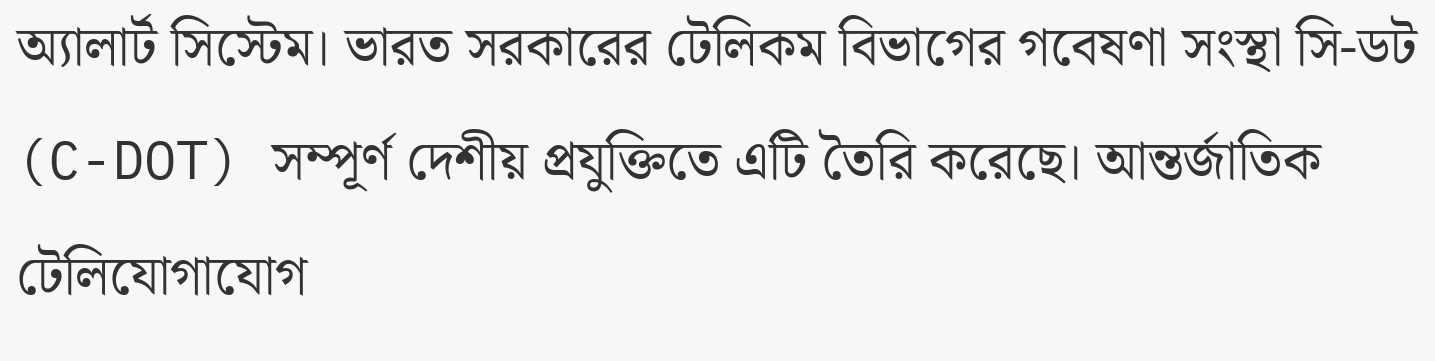অ্যালার্ট সিস্টেম। ভারত সরকারের টেলিকম বিভাগের গবেষণা সংস্থা সি-ডট (C-DOT) সম্পূর্ণ দেশীয় প্রযুক্তিতে এটি তৈরি করেছে। আন্তর্জাতিক টেলিযোগাযোগ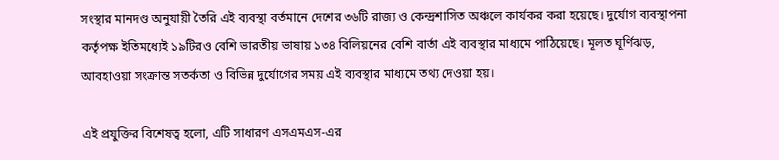সংস্থার মানদণ্ড অনুযায়ী তৈরি এই ব্যবস্থা বর্তমানে দেশের ৩৬টি রাজ্য ও কেন্দ্রশাসিত অঞ্চলে কার্যকর করা হয়েছে। দুর্যোগ ব্যবস্থাপনা কর্তৃপক্ষ ইতিমধ্যেই ১৯টিরও বেশি ভারতীয় ভাষায় ১৩৪ বিলিয়নের বেশি বার্তা এই ব্যবস্থার মাধ্যমে পাঠিয়েছে। মূলত ঘূর্ণিঝড়, আবহাওয়া সংক্রান্ত সতর্কতা ও বিভিন্ন দুর্যোগের সময় এই ব্যবস্থার মাধ্যমে তথ্য দেওয়া হয়।

এই প্রযুক্তির বিশেষত্ব হলো, এটি সাধারণ এসএমএস-এর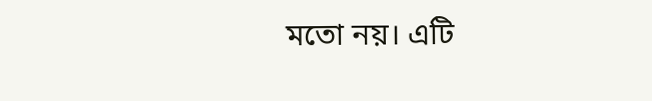মতো নয়। এটি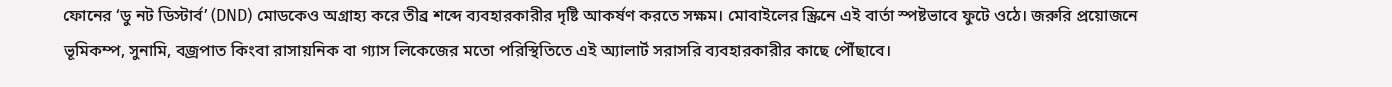ফোনের ‘ডু নট ডিস্টার্ব’ (DND) মোডকেও অগ্রাহ্য করে তীব্র শব্দে ব্যবহারকারীর দৃষ্টি আকর্ষণ করতে সক্ষম। মোবাইলের স্ক্রিনে এই বার্তা স্পষ্টভাবে ফুটে ওঠে। জরুরি প্রয়োজনে ভূমিকম্প, সুনামি, বজ্রপাত কিংবা রাসায়নিক বা গ্যাস লিকেজের মতো পরিস্থিতিতে এই অ্যালার্ট সরাসরি ব্যবহারকারীর কাছে পৌঁছাবে।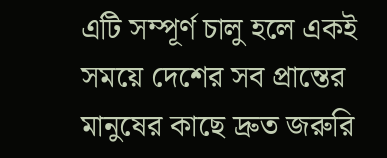এটি সম্পূর্ণ চালু হলে একই সময়ে দেশের সব প্রান্তের মানুষের কাছে দ্রুত জরুরি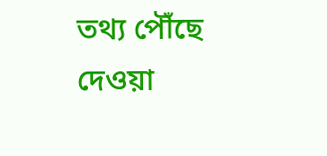তথ্য পৌঁছে দেওয়া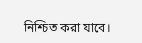নিশ্চিত করা যাবে।